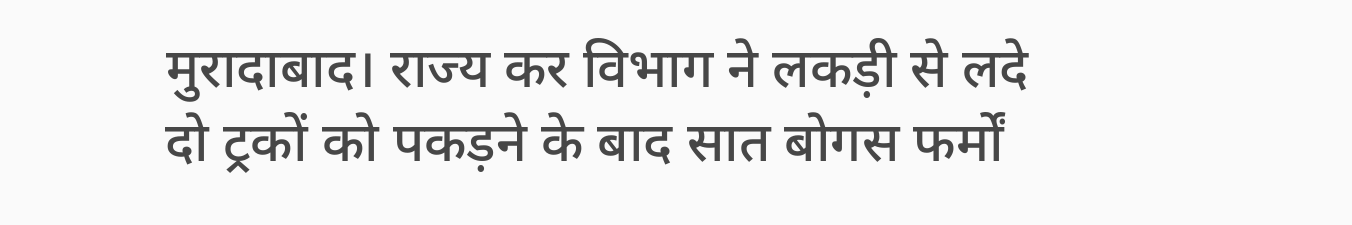मुरादाबाद। राज्य कर विभाग ने लकड़ी से लदे दो ट्रकों को पकड़ने के बाद सात बोगस फर्मों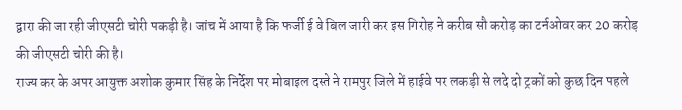द्वारा की जा रही जीएसटी चोरी पकड़ी है। जांच में आया है कि फर्जी ई वे बिल जारी कर इस गिरोह ने करीब सौ करोड़ का टर्नओवर कर 20 करोड़ की जीएसटी चोरी की है।
राज्य कर के अपर आयुक्त अशोक कुमार सिंह के निर्देश पर मोबाइल दस्ते ने रामपुर जिले में हाईवे पर लकड़ी से लदे दो ट्रकों को कुछ दिन पहले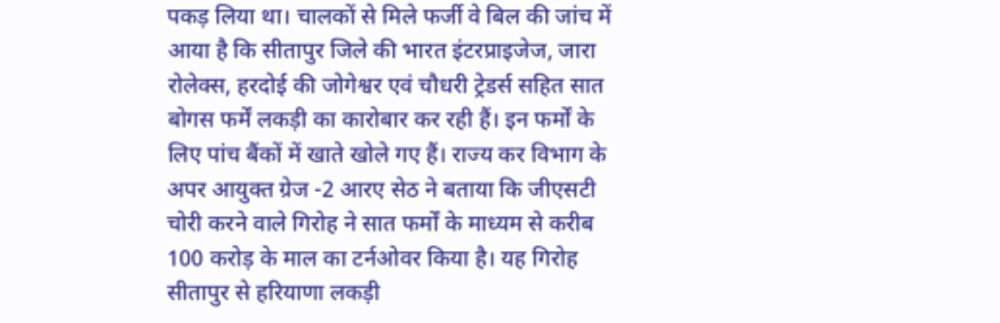पकड़ लिया था। चालकों से मिले फर्जी वे बिल की जांच में आया है कि सीतापुर जिले की भारत इंटरप्राइजेज, जारा रोलेक्स, हरदोई की जोगेश्वर एवं चौधरी ट्रेडर्स सहित सात बोगस फर्में लकड़ी का कारोबार कर रही हैं। इन फर्मों के लिए पांच बैंकों में खाते खोले गए हैं। राज्य कर विभाग के अपर आयुक्त ग्रेज -2 आरए सेठ ने बताया कि जीएसटी चोरी करने वाले गिरोह ने सात फर्मों के माध्यम से करीब 100 करोड़ के माल का टर्नओवर किया है। यह गिरोह सीतापुर से हरियाणा लकड़ी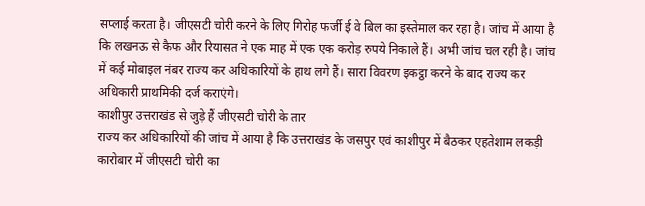सप्लाई करता है। जीएसटी चोरी करने के लिए गिरोह फर्जी ई वे बिल का इस्तेमाल कर रहा है। जांच में आया है कि लखनऊ से कैफ और रियासत ने एक माह में एक एक करोड़ रुपये निकाले हैं। अभी जांच चल रही है। जांच में कई मोबाइल नंबर राज्य कर अधिकारियों के हाथ लगे हैं। सारा विवरण इकट्ठा करने के बाद राज्य कर अधिकारी प्राथमिकी दर्ज कराएंगे।
काशीपुर उत्तराखंड से जुड़े हैं जीएसटी चोरी के तार
राज्य कर अधिकारियों की जांच में आया है कि उत्तराखंड के जसपुर एवं काशीपुर में बैठकर एहतेशाम लकड़ी कारोबार में जीएसटी चोरी का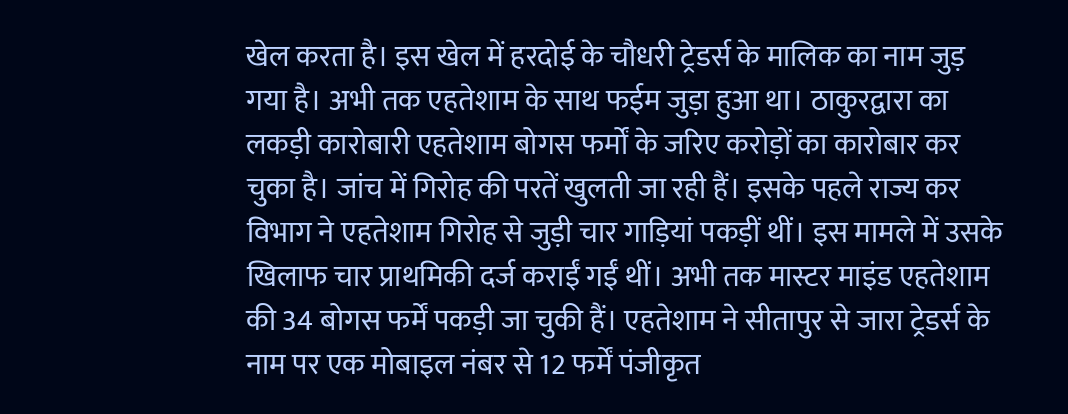खेल करता है। इस खेल में हरदोई के चौधरी ट्रेडर्स के मालिक का नाम जुड़ गया है। अभी तक एहतेशाम के साथ फईम जुड़ा हुआ था। ठाकुरद्वारा का लकड़ी कारोबारी एहतेशाम बोगस फर्मों के जरिए करोड़ों का कारोबार कर चुका है। जांच में गिरोह की परतें खुलती जा रही हैं। इसके पहले राज्य कर विभाग ने एहतेशाम गिरोह से जुड़ी चार गाड़ियां पकड़ीं थीं। इस मामले में उसके खिलाफ चार प्राथमिकी दर्ज कराईं गईं थीं। अभी तक मास्टर माइंड एहतेशाम की 34 बोगस फर्में पकड़ी जा चुकी हैं। एहतेशाम ने सीतापुर से जारा ट्रेडर्स के नाम पर एक मोबाइल नंबर से 12 फर्में पंजीकृत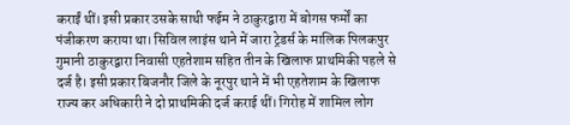कराईं थीं। इसी प्रकार उसके साथी फईम ने ठाकुरद्वारा में बोगस फर्मों का पंजीकरण कराया था। सिविल लाइंस थाने में जारा ट्रेडर्स के मालिक पिलकपुर गुमानी ठाकुरद्वारा निवासी एहतेशाम सहित तीन के खिलाफ प्राथमिकी पहले से दर्ज है। इसी प्रकार बिजनौर जिले के नूरपुर थाने में भी एहतेशाम के खिलाफ राज्य कर अधिकारी ने दो प्राथमिकी दर्ज कराई थीं। गिरोह में शामिल लोग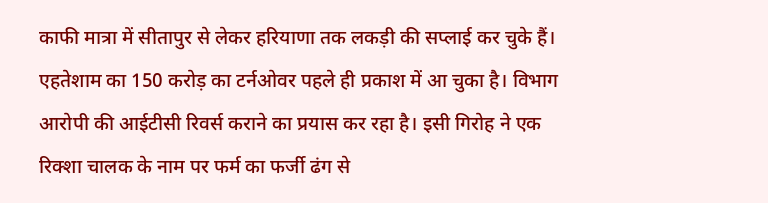काफी मात्रा में सीतापुर से लेकर हरियाणा तक लकड़ी की सप्लाई कर चुके हैं। एहतेशाम का 150 करोड़ का टर्नओवर पहले ही प्रकाश में आ चुका है। विभाग आरोपी की आईटीसी रिवर्स कराने का प्रयास कर रहा है। इसी गिरोह ने एक रिक्शा चालक के नाम पर फर्म का फर्जी ढंग से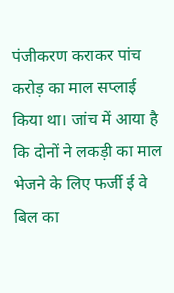पंजीकरण कराकर पांच करोड़ का माल सप्लाई किया था। जांच में आया है कि दोनों ने लकड़ी का माल भेजने के लिए फर्जी ई वे बिल का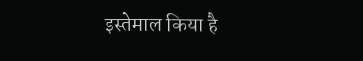इस्तेमाल किया है